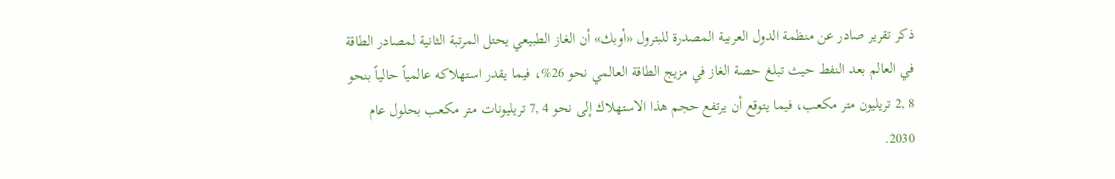ذكر تقرير صادر عن منظمة الدول العربية المصدرة للبترول «أوبك» أن الغاز الطبيعي يحتل المرتبة الثانية لمصادر الطاقة في العالم بعد النفط حيث تبلغ حصة الغاز في مزيج الطاقة العالمي نحو 26%، فيما يقدر استهلاكه عالمياً حالياً بنحو 8 ,2 تريليون متر مكعب، فيما يتوقع أن يرتفع حجم هذا الاستهلاك إلى نحو 4 ,7 تريليونات متر مكعب بحلول عام 2030.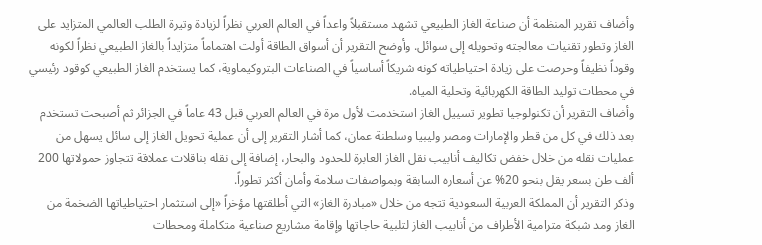وأضاف تقرير المنظمة أن صناعة الغاز الطبيعي تشهد مستقبلاً واعداً في العالم العربي نظراً لزيادة وتيرة الطلب العالمي المتزايد على الغاز وتطور تقنيات معالجته وتحويله إلى سوائل. وأوضح التقرير أن أسواق الطاقة أولت اهتماماً متزايداً بالغاز الطبيعي نظراً لكونه وقوداً نظيفاً وحرصت على زيادة احتياطياته كونه شريكاً أساسياً في الصناعات البتروكيماوية، كما يستخدم الغاز الطبيعي كوقود رئيسي في محطات توليد الطاقة الكهربائية وتحلية المياه.
وأضاف التقرير أن تكنولوجيا تطوير تسييل الغاز استخدمت لأول مرة في العالم العربي قبل 43 عاماً في الجزائر ثم أصبحت تستخدم بعد ذلك في كل من قطر والإمارات ومصر وليبيا وسلطنة عمان، كما أشار التقرير إلى أن عملية تحويل الغاز إلى سائل يسهل من عمليات نقله من خلال خفض تكاليف أنابيب نقل الغاز العابرة للحدود والبحار، إضافة إلى نقله بناقلات عملاقة تتجاوز حمولاتها 200 ألف طن بسعر يقل بنحو 20% عن أسعاره السابقة وبمواصفات سلامة وأمان أكثر تطوراً.
وذكر التقرير أن المملكة العربية السعودية تتجه من خلال «مبادرة الغاز» التي أطلقتها مؤخراً «إلى استثمار احتياطياتها الضخمة من الغاز ومد شبكة مترامية الأطراف من أنابيب الغاز لتلبية حاجاتها وإقامة مشاريع صناعية متكاملة ومحطات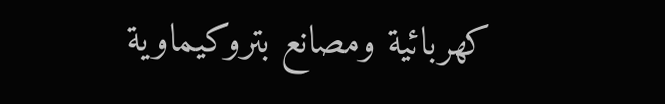كهربائية ومصانع بتروكيماوية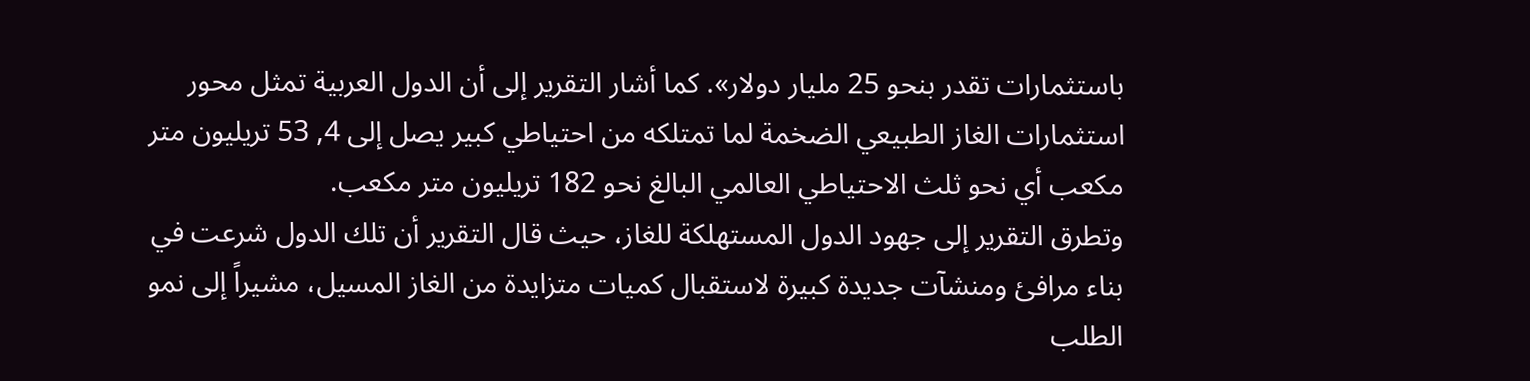باستثمارات تقدر بنحو 25 مليار دولار». كما أشار التقرير إلى أن الدول العربية تمثل محور استثمارات الغاز الطبيعي الضخمة لما تمتلكه من احتياطي كبير يصل إلى 4, 53 تريليون متر مكعب أي نحو ثلث الاحتياطي العالمي البالغ نحو 182 تريليون متر مكعب.
وتطرق التقرير إلى جهود الدول المستهلكة للغاز، حيث قال التقرير أن تلك الدول شرعت في بناء مرافئ ومنشآت جديدة كبيرة لاستقبال كميات متزايدة من الغاز المسيل، مشيراً إلى نمو الطلب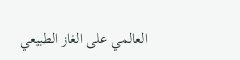العالمي على الغاز الطبيعي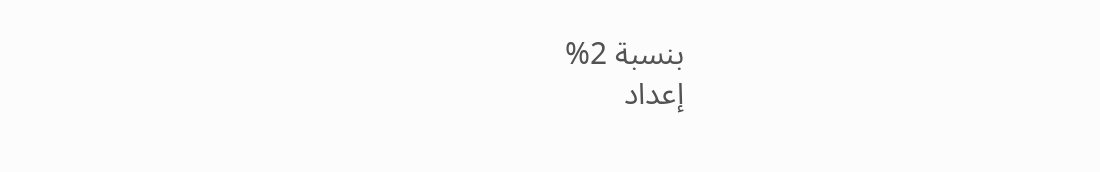بنسبة 2%
إعداد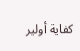كفاية أولير